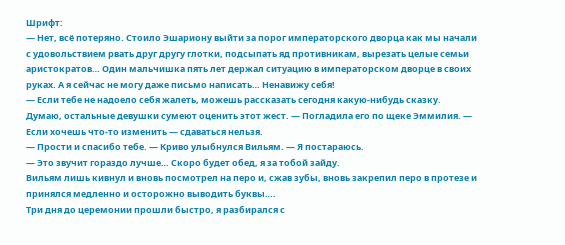Шрифт:
— Нет, всё потеряно. Стоило Эшариону выйти за порог императорского дворца как мы начали с удовольствием рвать друг другу глотки, подсыпать яд противникам, вырезать целые семьи аристократов… Один мальчишка пять лет держал ситуацию в императорском дворце в своих руках. А я сейчас не могу даже письмо написать… Ненавижу себя!
— Если тебе не надоело себя жалеть, можешь рассказать сегодня какую-нибудь сказку. Думаю, остальные девушки сумеют оценить этот жест. — Погладила его по щеке Эммилия. — Если хочешь что-то изменить — сдаваться нельзя.
— Прости и спасибо тебе. — Криво улыбнулся Вильям. — Я постараюсь.
— Это звучит гораздо лучше… Скоро будет обед, я за тобой зайду.
Вильям лишь кивнул и вновь посмотрел на перо и, сжав зубы, вновь закрепил перо в протезе и принялся медленно и осторожно выводить буквы….
Три дня до церемонии прошли быстро, я разбирался с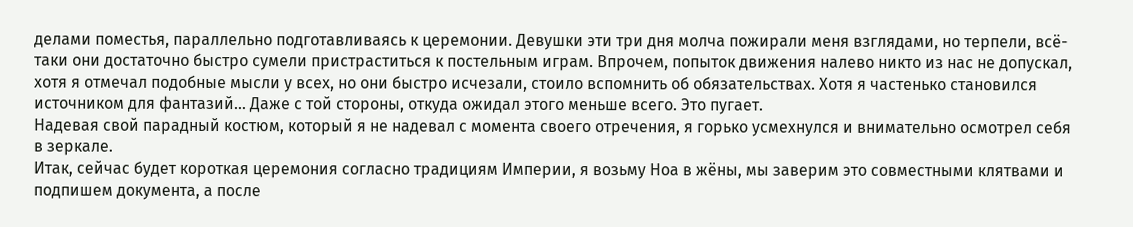делами поместья, параллельно подготавливаясь к церемонии. Девушки эти три дня молча пожирали меня взглядами, но терпели, всё-таки они достаточно быстро сумели пристраститься к постельным играм. Впрочем, попыток движения налево никто из нас не допускал, хотя я отмечал подобные мысли у всех, но они быстро исчезали, стоило вспомнить об обязательствах. Хотя я частенько становился источником для фантазий… Даже с той стороны, откуда ожидал этого меньше всего. Это пугает.
Надевая свой парадный костюм, который я не надевал с момента своего отречения, я горько усмехнулся и внимательно осмотрел себя в зеркале.
Итак, сейчас будет короткая церемония согласно традициям Империи, я возьму Ноа в жёны, мы заверим это совместными клятвами и подпишем документа, а после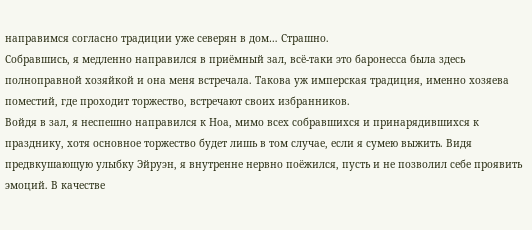направимся согласно традиции уже северян в дом… Страшно.
Собравшись, я медленно направился в приёмный зал, всё-таки это баронесса была здесь полноправной хозяйкой и она меня встречала. Такова уж имперская традиция, именно хозяева поместий, где проходит торжество, встречают своих избранников.
Войдя в зал, я неспешно направился к Ноа, мимо всех собравшихся и принарядившихся к празднику, хотя основное торжество будет лишь в том случае, если я сумею выжить. Видя предвкушающую улыбку Эйруэн, я внутренне нервно поёжился, пусть и не позволил себе проявить эмоций. В качестве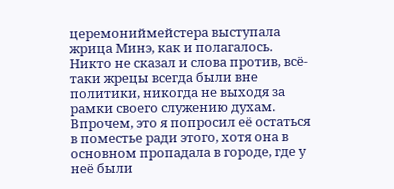церемониймейстера выступала жрица Минэ, как и полагалось. Никто не сказал и слова против, всё-таки жрецы всегда были вне политики, никогда не выходя за рамки своего служению духам. Впрочем, это я попросил её остаться в поместье ради этого, хотя она в основном пропадала в городе, где у неё были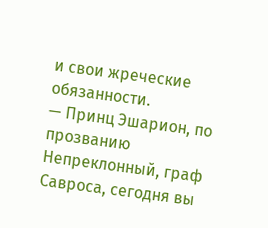и свои жреческие обязанности.
— Принц Эшарион, по прозванию Непреклонный, граф Савроса, сегодня вы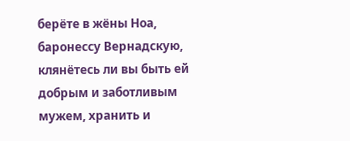берёте в жёны Ноа, баронессу Вернадскую, клянётесь ли вы быть ей добрым и заботливым мужем, хранить и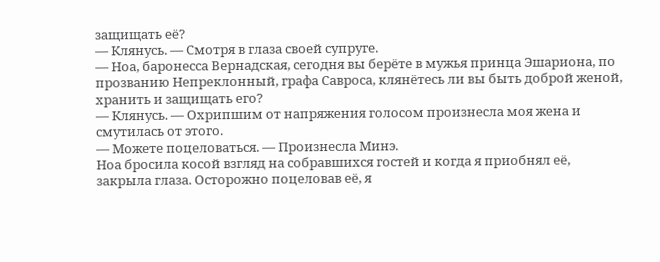защищать её?
— Клянусь. — Смотря в глаза своей супруге.
— Ноа, баронесса Вернадская, сегодня вы берёте в мужья принца Эшариона, по прозванию Непреклонный, графа Савроса, клянётесь ли вы быть доброй женой, хранить и защищать его?
— Клянусь. — Охрипшим от напряжения голосом произнесла моя жена и смутилась от этого.
— Можете поцеловаться. — Произнесла Минэ.
Ноа бросила косой взгляд на собравшихся гостей и когда я приобнял её, закрыла глаза. Осторожно поцеловав её, я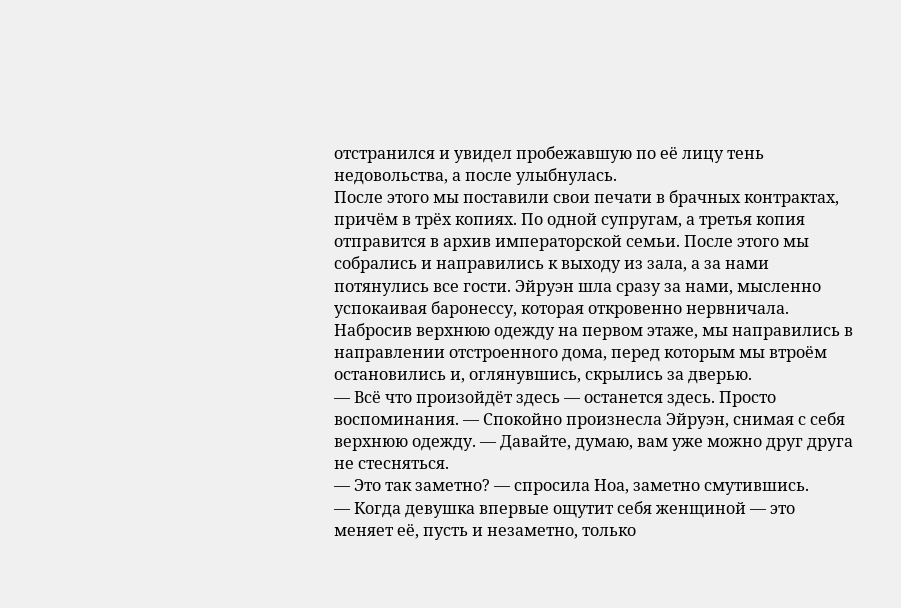отстранился и увидел пробежавшую по её лицу тень недовольства, а после улыбнулась.
После этого мы поставили свои печати в брачных контрактах, причём в трёх копиях. По одной супругам, а третья копия отправится в архив императорской семьи. После этого мы собрались и направились к выходу из зала, а за нами потянулись все гости. Эйруэн шла сразу за нами, мысленно успокаивая баронессу, которая откровенно нервничала.
Набросив верхнюю одежду на первом этаже, мы направились в направлении отстроенного дома, перед которым мы втроём остановились и, оглянувшись, скрылись за дверью.
— Всё что произойдёт здесь — останется здесь. Просто воспоминания. — Спокойно произнесла Эйруэн, снимая с себя верхнюю одежду. — Давайте, думаю, вам уже можно друг друга не стесняться.
— Это так заметно? — спросила Ноа, заметно смутившись.
— Когда девушка впервые ощутит себя женщиной — это меняет её, пусть и незаметно, только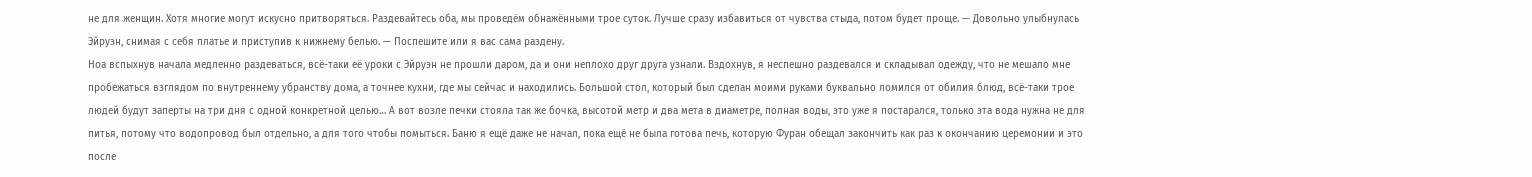не для женщин. Хотя многие могут искусно притворяться. Раздевайтесь оба, мы проведём обнажёнными трое суток. Лучше сразу избавиться от чувства стыда, потом будет проще. — Довольно улыбнулась Эйруэн, снимая с себя платье и приступив к нижнему белью. — Поспешите или я вас сама раздену.
Ноа вспыхнув начала медленно раздеваться, всё-таки её уроки с Эйруэн не прошли даром, да и они неплохо друг друга узнали. Вздохнув, я неспешно раздевался и складывал одежду, что не мешало мне пробежаться взглядом по внутреннему убранству дома, а точнее кухни, где мы сейчас и находились. Большой стол, который был сделан моими руками буквально ломился от обилия блюд, всё-таки трое людей будут заперты на три дня с одной конкретной целью… А вот возле печки стояла так же бочка, высотой метр и два мета в диаметре, полная воды, это уже я постарался, только эта вода нужна не для питья, потому что водопровод был отдельно, а для того чтобы помыться. Баню я ещё даже не начал, пока ещё не была готова печь, которую Фуран обещал закончить как раз к окончанию церемонии и это после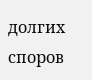долгих споров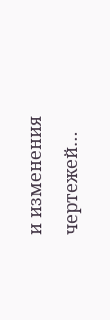и изменения чертежей…